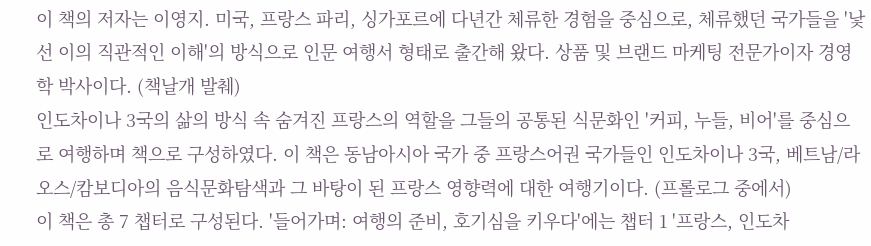이 책의 저자는 이영지. 미국, 프랑스 파리, 싱가포르에 다년간 체류한 경험을 중심으로, 체류했던 국가들을 '낯선 이의 직관적인 이해'의 방식으로 인문 여행서 형태로 출간해 왔다. 상품 및 브랜드 마케팅 전문가이자 경영학 박사이다. (책날개 발췌)
인도차이나 3국의 삶의 방식 속 숨겨진 프랑스의 역할을 그들의 공통된 식문화인 '커피, 누들, 비어'를 중심으로 여행하며 책으로 구성하였다. 이 책은 동남아시아 국가 중 프랑스어권 국가들인 인도차이나 3국, 베트남/라오스/캄보디아의 음식문화탐색과 그 바탕이 된 프랑스 영향력에 대한 여행기이다. (프롤로그 중에서)
이 책은 총 7 챕터로 구성된다. '들어가며: 여행의 준비, 호기심을 키우다'에는 챕터 1 '프랑스, 인도차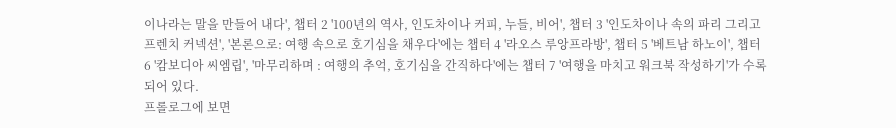이나라는 말을 만들어 내다', 챕터 2 '100년의 역사, 인도차이나 커피, 누들, 비어', 챕터 3 '인도차이나 속의 파리 그리고 프렌치 커넥션', '본론으로: 여행 속으로 호기심을 채우다'에는 챕터 4 '라오스 루앙프라방', 챕터 5 '베트남 하노이', 챕터 6 '캄보디아 씨엠립', '마무리하며 : 여행의 추억, 호기심을 간직하다'에는 챕터 7 '여행을 마치고 워크북 작성하기'가 수록되어 있다.
프롤로그에 보면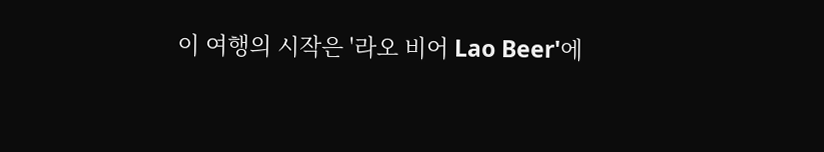이 여행의 시작은 '라오 비어 Lao Beer'에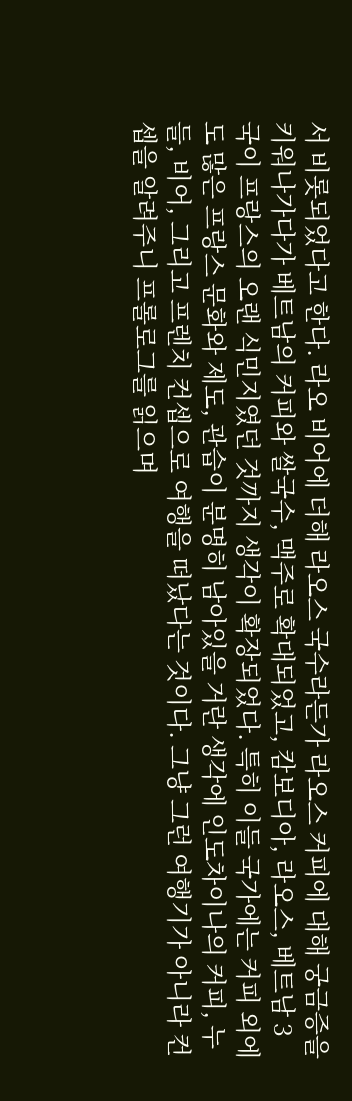서 비롯되었다고 한다. 라오 비어에 더해 라오스 국수라든가 라오스 커피에 대해 궁금증을 키워나가다가 베트남의 커피와 쌀국수, 맥주로 확대되었고, 캄보디아, 라오스, 베트남 3국이 프랑스의 오랜 식민지였던 것까지 생각이 확장되었다. 특히 이들 국가에는 커피 외에도 많은 프랑스 문화와 제도, 관습이 분명히 남아있을 거란 생각에 인도차이나의 커피, 누들, 비어, 그리고 프렌치 컨셉으로 여행을 떠났다는 것이다. 그냥 그런 여행기가 아니라 컨셉을 알려주니 프롤로그를 읽으며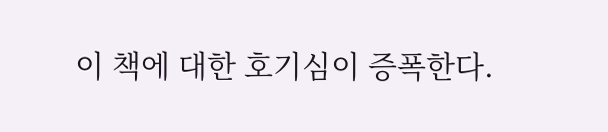이 책에 대한 호기심이 증폭한다.